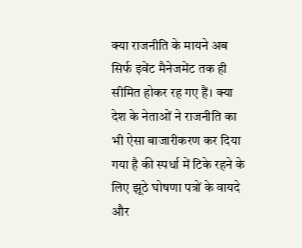क्या राजनीति के मायने अब सिर्फ इवेंट मैनेजमेंट तक ही सीमित होकर रह गए हैं। क्या देश के नेताओं ने राजनीति का भी ऐसा बाजारीकरण कर दिया गया है की स्पर्धा में टिके रहने के लिए झूठे घोषणा पत्रों के वायदे और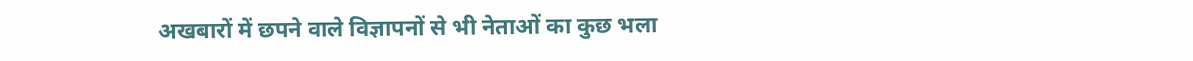अखबारों में छपने वाले विज्ञापनों से भी नेताओं का कुछ भला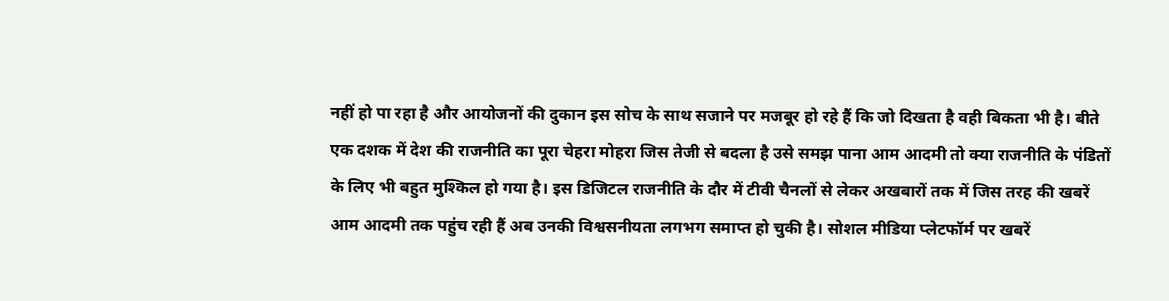नहीं हो पा रहा है और आयोजनों की दुकान इस सोच के साथ सजाने पर मजबूर हो रहे हैं कि जो दिखता है वही बिकता भी है। बीते एक दशक में देश की राजनीति का पूरा चेहरा मोहरा जिस तेजी से बदला है उसे समझ पाना आम आदमी तो क्या राजनीति के पंडितों के लिए भी बहुत मुश्किल हो गया है। इस डिजिटल राजनीति के दौर में टीवी चैनलों से लेकर अखबारों तक में जिस तरह की खबरें आम आदमी तक पहुंच रही हैं अब उनकी विश्वसनीयता लगभग समाप्त हो चुकी है। सोशल मीडिया प्लेटफॉर्म पर खबरें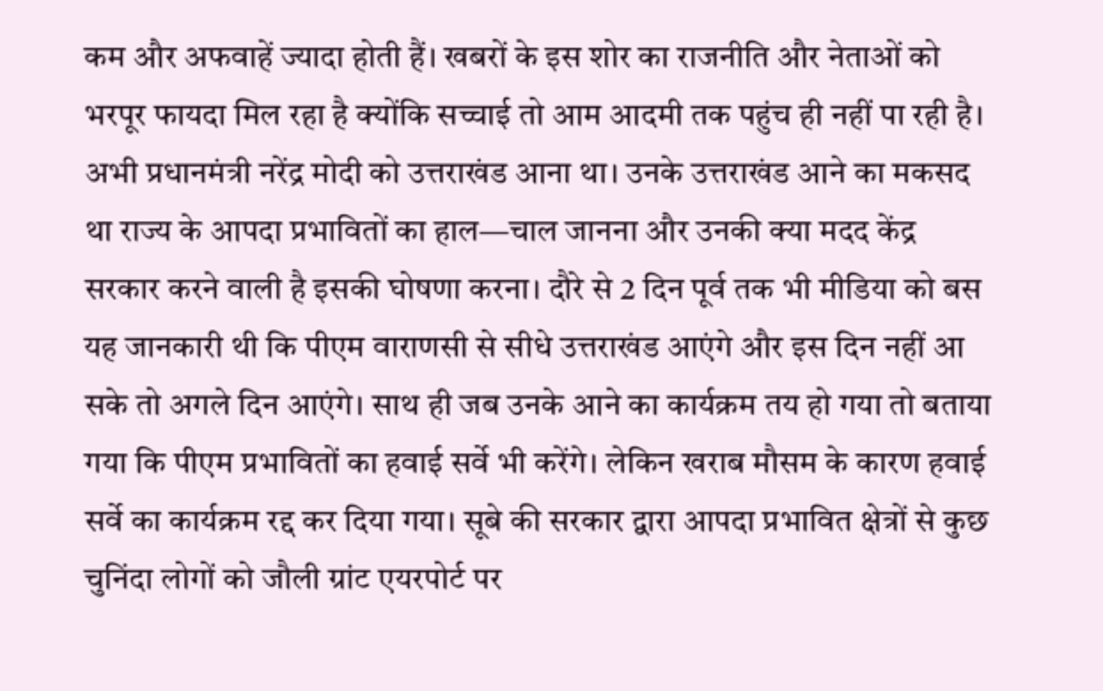कम और अफवाहें ज्यादा होती हैं। खबरों के इस शोर का राजनीति और नेताओं को भरपूर फायदा मिल रहा है क्योंकि सच्चाई तो आम आदमी तक पहुंच ही नहीं पा रही है। अभी प्रधानमंत्री नरेंद्र मोदी को उत्तराखंड आना था। उनके उत्तराखंड आने का मकसद था राज्य के आपदा प्रभावितों का हाल—चाल जानना और उनकी क्या मदद केंद्र सरकार करने वाली है इसकी घोषणा करना। दौरे से 2 दिन पूर्व तक भी मीडिया को बस यह जानकारी थी कि पीएम वाराणसी से सीधे उत्तराखंड आएंगे और इस दिन नहीं आ सके तो अगले दिन आएंगे। साथ ही जब उनके आने का कार्यक्रम तय हो गया तो बताया गया कि पीएम प्रभावितों का हवाई सर्वे भी करेंगे। लेकिन खराब मौसम के कारण हवाई सर्वे का कार्यक्रम रद्द कर दिया गया। सूबे की सरकार द्वारा आपदा प्रभावित क्षेत्रों से कुछ चुनिंदा लोगों को जौली ग्रांट एयरपोर्ट पर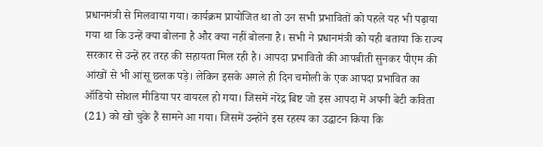प्रधानमंत्री से मिलवाया गया। कार्यक्रम प्रायोजित था तो उन सभी प्रभावितों को पहले यह भी पढ़ाया गया था कि उन्हें क्या बोलना है और क्या नहीं बोलना है। सभी ने प्रधानमंत्री को यही बताया कि राज्य सरकार से उन्हें हर तरह की सहायता मिल रही है। आपदा प्रभावितो की आपबीती सुनकर पीएम की आंखों से भी आंसू छलक पड़े। लेकिन इसके अगले ही दिन चमोली के एक आपदा प्रभावित का ऑडियो सोशल मीडिया पर वायरल हो गया। जिसमें नरेंद्र बिष्ट जो इस आपदा में अपनी बेटी कविता (21) को खो चुके हैं सामने आ गया। जिसमें उन्होंने इस रहस्य का उद्घाटन किया कि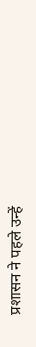प्रशासन ने पहले उन्हें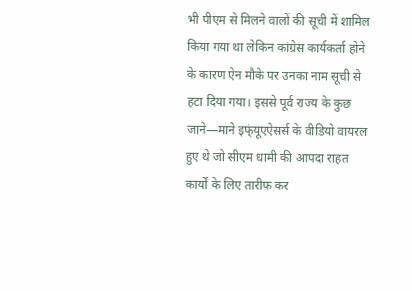भी पीएम से मिलने वालों की सूची में शामिल किया गया था लेकिन कांग्रेस कार्यकर्ता होने के कारण ऐन मौके पर उनका नाम सूची से हटा दिया गया। इससे पूर्व राज्य के कुछ जाने—माने इफ्ंयूएऐसर्स के वीडियो वायरल हुए थे जो सीएम धामी की आपदा राहत कार्यों के लिए तारीफ कर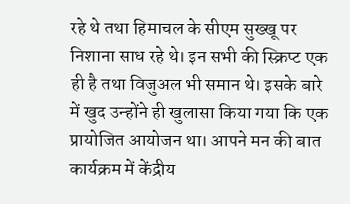रहे थे तथा हिमाचल के सीएम सुख्खू पर निशाना साध रहे थे। इन सभी की स्क्रिप्ट एक ही है तथा विजुअल भी समान थे। इसके बारे में खुद उन्होंने ही खुलासा किया गया कि एक प्रायोजित आयोजन था। आपने मन की बात कार्यक्रम में केंद्रीय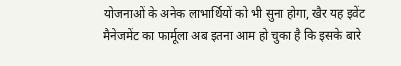योजनाओं के अनेक लाभार्थियों को भी सुना होगा, खैर यह इवेंट मैनेजमेंट का फार्मूला अब इतना आम हो चुका है कि इसके बारे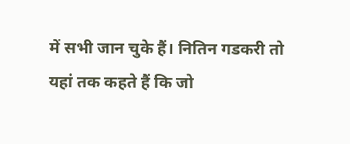में सभी जान चुके हैं। नितिन गडकरी तो यहां तक कहते हैं कि जो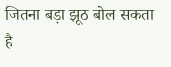जितना बड़ा झूठ बोल सकता है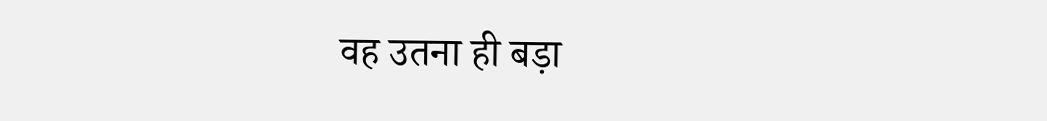वह उतना ही बड़ा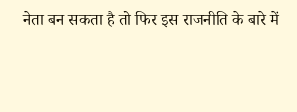नेता बन सकता है तो फिर इस राजनीति के बारे में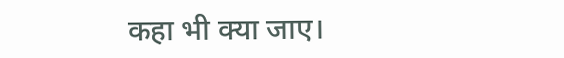कहा भी क्या जाए।